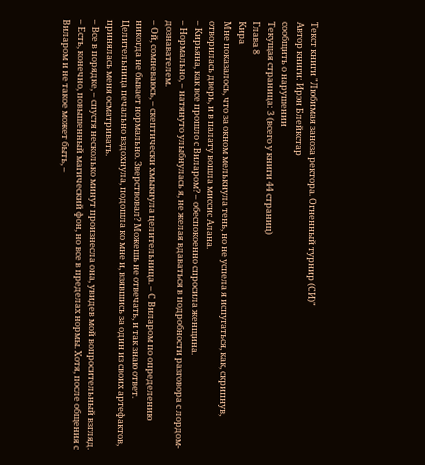Текст книги "Любимая заноза ректора. Огненный турнир (СИ)"
Автор книги: Ирэн Блейкстар
сообщить о нарушении
Текущая страница: 3 (всего у книги 44 страниц)
Глава 8
Кира
Мне показалось, что за окном мелькнула тень, но не успела я испугаться, как, скрипнув, отворилась дверь, и в палату вошла миссис Алана.
– Кирьяна, как все прошло с Виларом? – обеспокоенно спросила женщина.
– Нормально, – натянуто улыбнулась я, не желая вдаваться в подробности разговора с лордом-дознавателем.
– Ой, сомневаюсь, – скептически хмыкнула целительница. – С Виларом по определению никогда не бывает нормально. Зверствовал? Можешь не отвечать, и так знаю ответ.
Целительница печально вздохнула, подошла ко мне и, взявшись за один из своих артефактов, принялась меня осматривать.
– Все в порядке, – спустя несколько минут произнесла она, увидев мой вопросительный взгляд. – Есть, конечно, повышенный магический фон, но все в пределах нормы. Хотя, после общения с Виларом и не такое может быть, –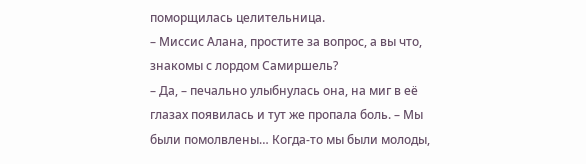поморщилась целительница.
– Миссис Алана, простите за вопрос, а вы что, знакомы с лордом Самиршель?
– Да, – печально улыбнулась она, на миг в её глазах появилась и тут же пропала боль. – Мы были помолвлены… Когда-то мы были молоды,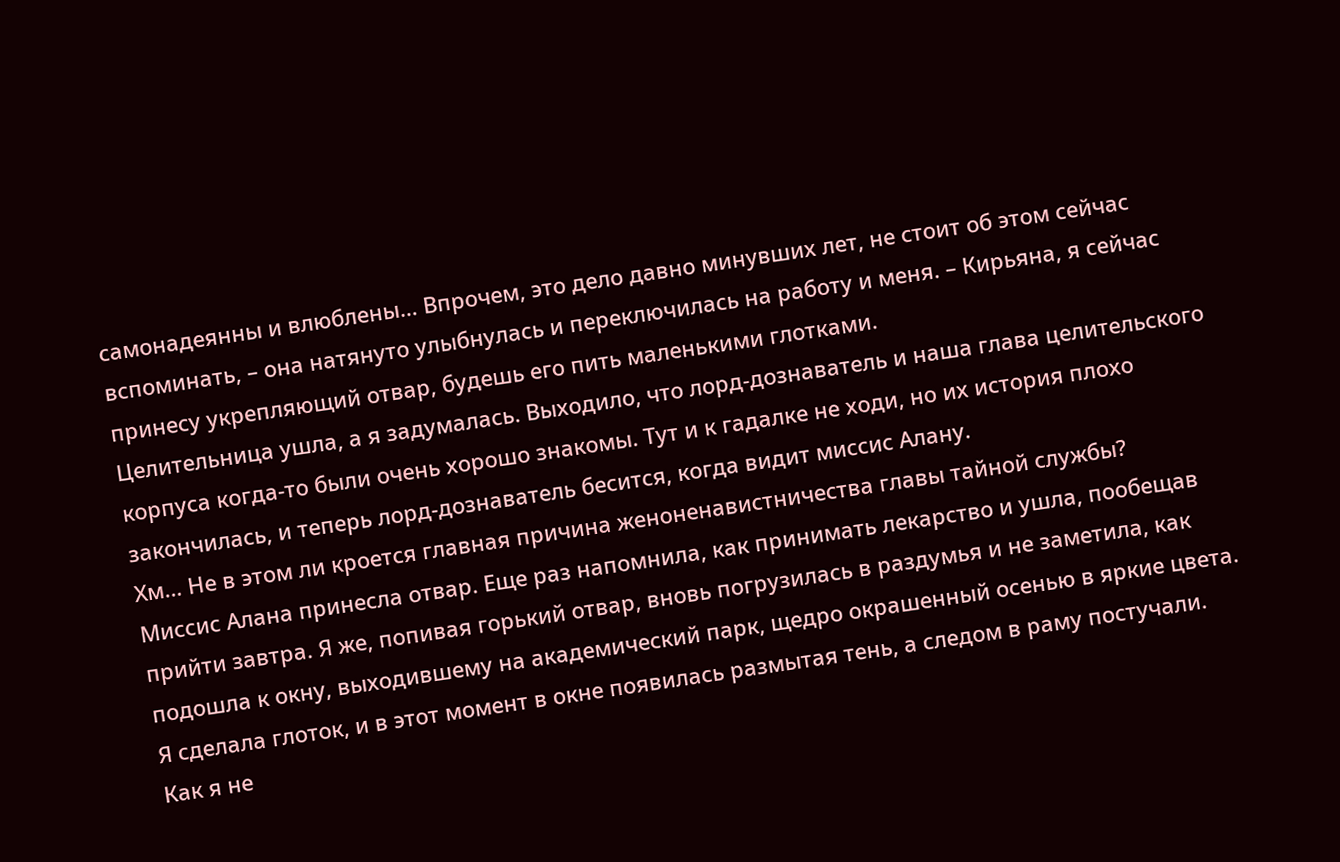самонадеянны и влюблены… Впрочем, это дело давно минувших лет, не стоит об этом сейчас вспоминать, – она натянуто улыбнулась и переключилась на работу и меня. – Кирьяна, я сейчас принесу укрепляющий отвар, будешь его пить маленькими глотками.
Целительница ушла, а я задумалась. Выходило, что лорд-дознаватель и наша глава целительского корпуса когда-то были очень хорошо знакомы. Тут и к гадалке не ходи, но их история плохо закончилась, и теперь лорд-дознаватель бесится, когда видит миссис Алану.
Хм… Не в этом ли кроется главная причина женоненавистничества главы тайной службы?
Миссис Алана принесла отвар. Еще раз напомнила, как принимать лекарство и ушла, пообещав прийти завтра. Я же, попивая горький отвар, вновь погрузилась в раздумья и не заметила, как подошла к окну, выходившему на академический парк, щедро окрашенный осенью в яркие цвета.
Я сделала глоток, и в этот момент в окне появилась размытая тень, а следом в раму постучали. Как я не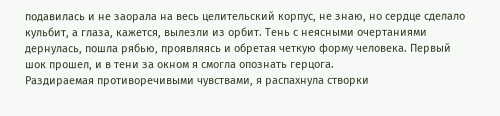подавилась и не заорала на весь целительский корпус, не знаю, но сердце сделало кульбит, а глаза, кажется, вылезли из орбит. Тень с неясными очертаниями дернулась, пошла рябью, проявляясь и обретая четкую форму человека. Первый шок прошел, и в тени за окном я смогла опознать герцога.
Раздираемая противоречивыми чувствами, я распахнула створки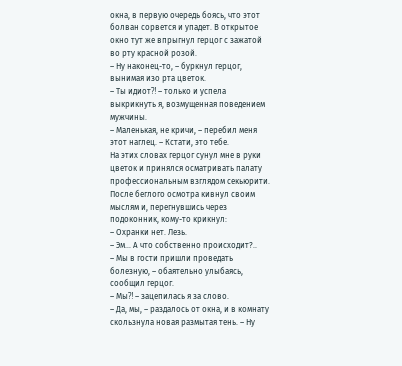окна, в первую очередь боясь, что этот болван сорвется и упадет. В открытое окно тут же впрыгнул герцог с зажатой во рту красной розой.
– Ну наконец-то, – буркнул герцог, вынимая изо рта цветок.
– Ты идиот⁈ – только и успела выкрикнуть я, возмущенная поведением мужчины.
– Маленькая, не кричи, – перебил меня этот наглец. – Кстати, это тебе.
На этих словах герцог сунул мне в руки цветок и принялся осматривать палату профессиональным взглядом секьюрити. После беглого осмотра кивнул своим мыслям и, перегнувшись через подоконник, кому-то крикнул:
– Охранки нет. Лезь.
– Эм… А что собственно происходит?..
– Мы в гости пришли проведать болезную, – обаятельно улыбаясь, сообщил герцог.
– Мы⁈ – зацепилась я за слово.
– Да, мы, – раздалось от окна, и в комнату скользнула новая размытая тень. – Ну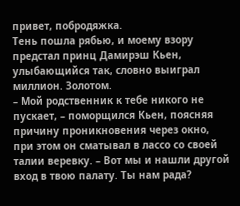привет, побродяжка.
Тень пошла рябью, и моему взору предстал принц Дамирэш Кьен, улыбающийся так, словно выиграл миллион. Золотом.
– Мой родственник к тебе никого не пускает, – поморщился Кьен, поясняя причину проникновения через окно, при этом он сматывал в лассо со своей талии веревку. – Вот мы и нашли другой вход в твою палату. Ты нам рада?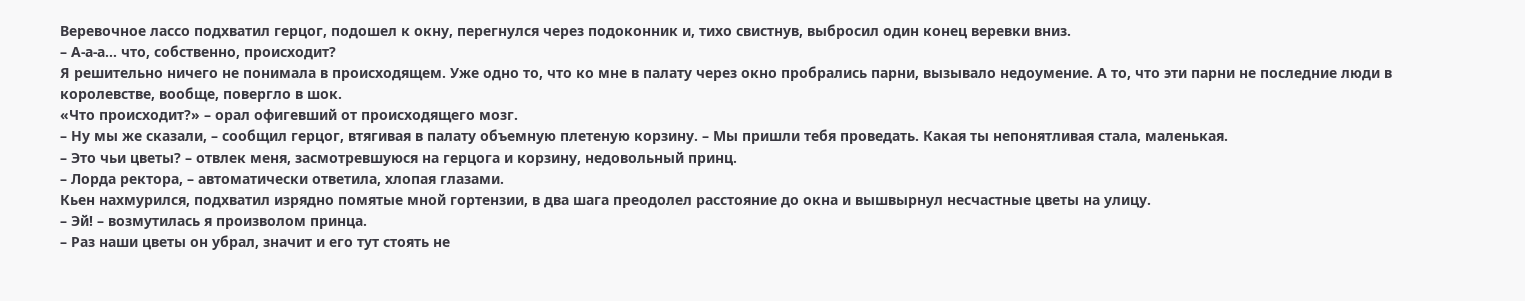Веревочное лассо подхватил герцог, подошел к окну, перегнулся через подоконник и, тихо свистнув, выбросил один конец веревки вниз.
– А-а-а… что, собственно, происходит?
Я решительно ничего не понимала в происходящем. Уже одно то, что ко мне в палату через окно пробрались парни, вызывало недоумение. А то, что эти парни не последние люди в королевстве, вообще, повергло в шок.
«Что происходит?» – орал офигевший от происходящего мозг.
– Ну мы же сказали, – сообщил герцог, втягивая в палату объемную плетеную корзину. – Мы пришли тебя проведать. Какая ты непонятливая стала, маленькая.
– Это чьи цветы? – отвлек меня, засмотревшуюся на герцога и корзину, недовольный принц.
– Лорда ректора, – автоматически ответила, хлопая глазами.
Кьен нахмурился, подхватил изрядно помятые мной гортензии, в два шага преодолел расстояние до окна и вышвырнул несчастные цветы на улицу.
– Эй! – возмутилась я произволом принца.
– Раз наши цветы он убрал, значит и его тут стоять не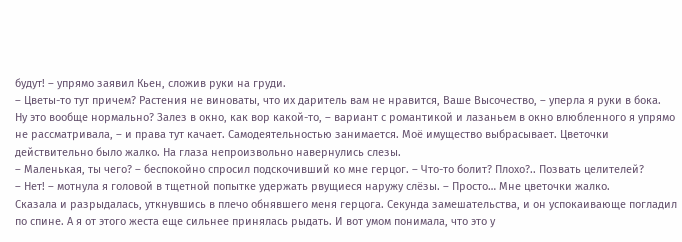будут! – упрямо заявил Кьен, сложив руки на груди.
– Цветы-то тут причем? Растения не виноваты, что их даритель вам не нравится, Ваше Высочество, – уперла я руки в бока.
Ну это вообще нормально? Залез в окно, как вор какой-то, – вариант с романтикой и лазаньем в окно влюбленного я упрямо не рассматривала, – и права тут качает. Самодеятельностью занимается. Моё имущество выбрасывает. Цветочки действительно было жалко. На глаза непроизвольно навернулись слезы.
– Маленькая, ты чего? – беспокойно спросил подскочивший ко мне герцог. – Что-то болит? Плохо?.. Позвать целителей?
– Нет! – мотнула я головой в тщетной попытке удержать рвущиеся наружу слёзы. – Просто… Мне цветочки жалко.
Сказала и разрыдалась, уткнувшись в плечо обнявшего меня герцога. Секунда замешательства, и он успокаивающе погладил по спине. А я от этого жеста еще сильнее принялась рыдать. И вот умом понимала, что это у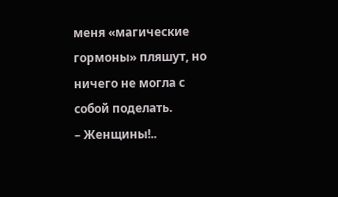меня «магические гормоны» пляшут, но ничего не могла с собой поделать.
– Женщины!..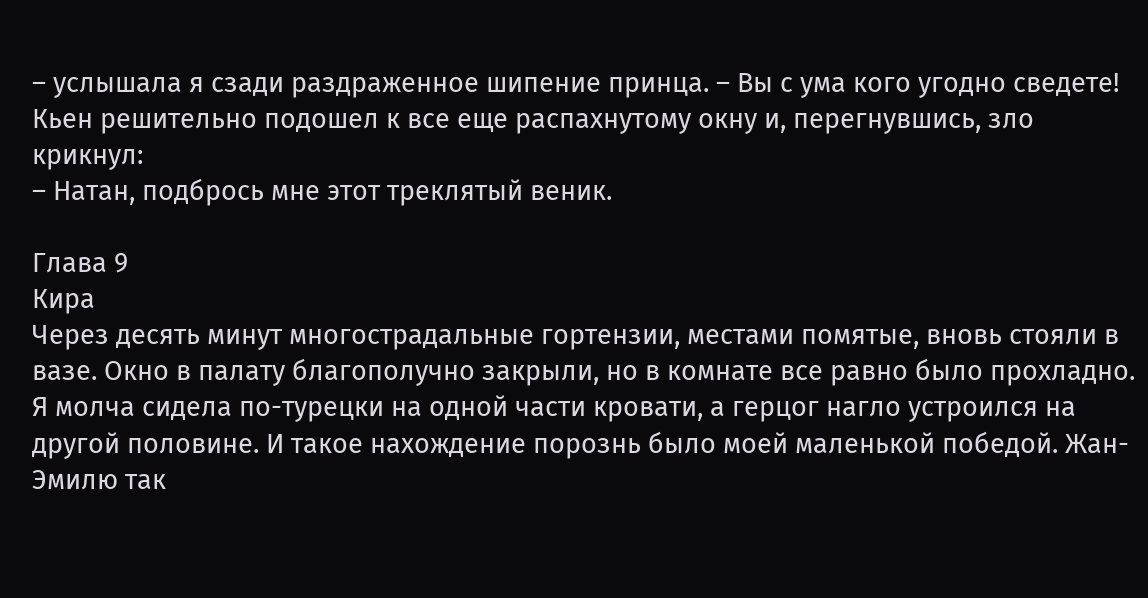– услышала я сзади раздраженное шипение принца. – Вы с ума кого угодно сведете!
Кьен решительно подошел к все еще распахнутому окну и, перегнувшись, зло крикнул:
– Натан, подбрось мне этот треклятый веник.

Глава 9
Кира
Через десять минут многострадальные гортензии, местами помятые, вновь стояли в вазе. Окно в палату благополучно закрыли, но в комнате все равно было прохладно.
Я молча сидела по-турецки на одной части кровати, а герцог нагло устроился на другой половине. И такое нахождение порознь было моей маленькой победой. Жан-Эмилю так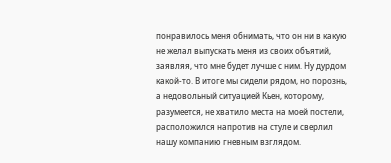понравилось меня обнимать, что он ни в какую не желал выпускать меня из своих объятий, заявляя, что мне будет лучше с ним. Ну дурдом какой-то. В итоге мы сидели рядом, но порознь, а недовольный ситуацией Кьен, которому, разумеется, не хватило места на моей постели, расположился напротив на стуле и сверлил нашу компанию гневным взглядом.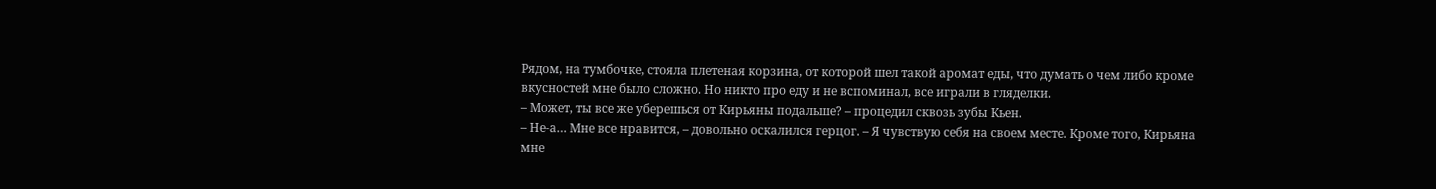Рядом, на тумбочке, стояла плетеная корзина, от которой шел такой аромат еды, что думать о чем либо кроме вкусностей мне было сложно. Но никто про еду и не вспоминал, все играли в гляделки.
– Может, ты все же уберешься от Кирьяны подальше? – процедил сквозь зубы Кьен.
– Не-а… Мне все нравится, – довольно оскалился герцог. – Я чувствую себя на своем месте. Кроме того, Кирьяна мне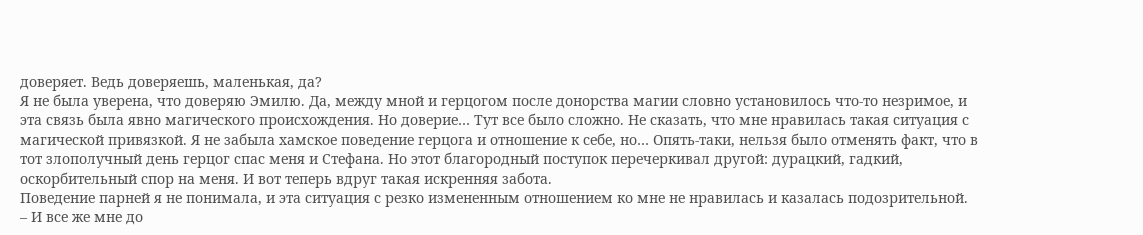доверяет. Ведь доверяешь, маленькая, да?
Я не была уверена, что доверяю Эмилю. Да, между мной и герцогом после донорства магии словно установилось что-то незримое, и эта связь была явно магического происхождения. Но доверие… Тут все было сложно. Не сказать, что мне нравилась такая ситуация с магической привязкой. Я не забыла хамское поведение герцога и отношение к себе, но… Опять-таки, нельзя было отменять факт, что в тот злополучный день герцог спас меня и Стефана. Но этот благородный поступок перечеркивал другой: дурацкий, гадкий, оскорбительный спор на меня. И вот теперь вдруг такая искренняя забота.
Поведение парней я не понимала, и эта ситуация с резко измененным отношением ко мне не нравилась и казалась подозрительной.
– И все же мне до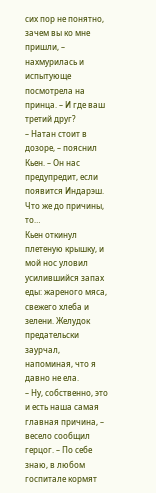сих пор не понятно, зачем вы ко мне пришли, – нахмурилась и испытующе посмотрела на принца. – И где ваш третий друг?
– Натан стоит в дозоре, – пояснил Кьен. – Он нас предупредит, если появится Индарэш. Что же до причины, то…
Кьен откинул плетеную крышку, и мой нос уловил усилившийся запах еды: жареного мяса, свежего хлеба и зелени. Желудок предательски заурчал, напоминая, что я давно не ела.
– Ну, собственно, это и есть наша самая главная причина, – весело сообщил герцог. – По себе знаю, в любом госпитале кормят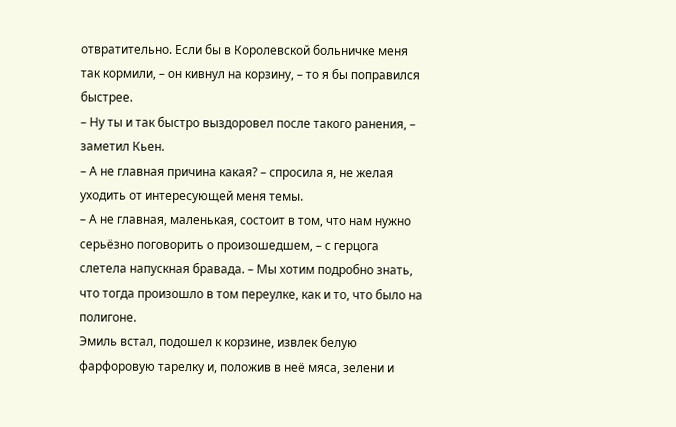отвратительно. Если бы в Королевской больничке меня так кормили, – он кивнул на корзину, – то я бы поправился быстрее.
– Ну ты и так быстро выздоровел после такого ранения, – заметил Кьен.
– А не главная причина какая? – спросила я, не желая уходить от интересующей меня темы.
– А не главная, маленькая, состоит в том, что нам нужно серьёзно поговорить о произошедшем, – с герцога слетела напускная бравада. – Мы хотим подробно знать, что тогда произошло в том переулке, как и то, что было на полигоне.
Эмиль встал, подошел к корзине, извлек белую фарфоровую тарелку и, положив в неё мяса, зелени и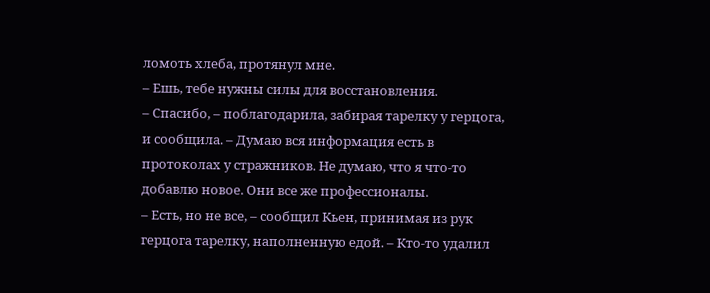ломоть хлеба, протянул мне.
– Ешь, тебе нужны силы для восстановления.
– Спасибо, – поблагодарила, забирая тарелку у герцога, и сообщила. – Думаю вся информация есть в протоколах у стражников. Не думаю, что я что-то добавлю новое. Они все же профессионалы.
– Есть, но не все, – сообщил Кьен, принимая из рук герцога тарелку, наполненную едой. – Кто-то удалил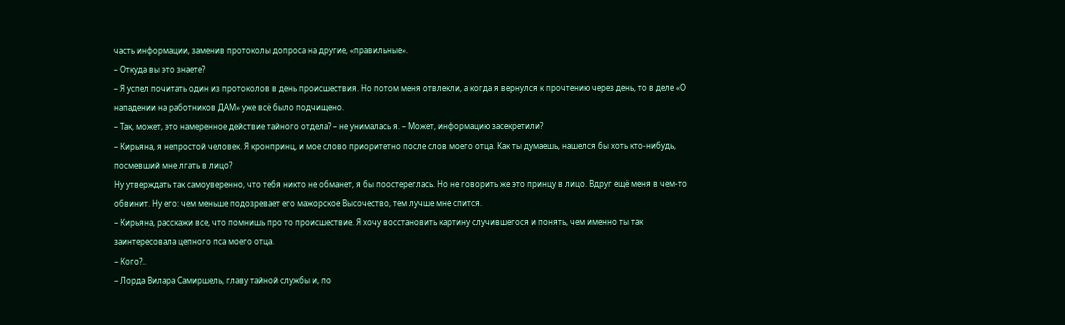часть информации, заменив протоколы допроса на другие, «правильные».
– Откуда вы это знаете?
– Я успел почитать один из протоколов в день происшествия. Но потом меня отвлекли, а когда я вернулся к прочтению через день, то в деле «О нападении на работников ДАМ» уже всё было подчищено.
– Так, может, это намеренное действие тайного отдела? – не унималась я. – Может, информацию засекретили?
– Кирьяна, я непростой человек. Я кронпринц, и мое слово приоритетно после слов моего отца. Как ты думаешь, нашелся бы хоть кто-нибудь, посмевший мне лгать в лицо?
Ну утверждать так самоуверенно, что тебя никто не обманет, я бы поостереглась. Но не говорить же это принцу в лицо. Вдруг ещё меня в чем-то обвинит. Ну его: чем меньше подозревает его мажорское Высочество, тем лучше мне спится.
– Кирьяна, расскажи все, что помнишь про то происшествие. Я хочу восстановить картину случившегося и понять, чем именно ты так заинтересовала цепного пса моего отца.
– Кого?..
– Лорда Вилара Самиршель, главу тайной службы и, по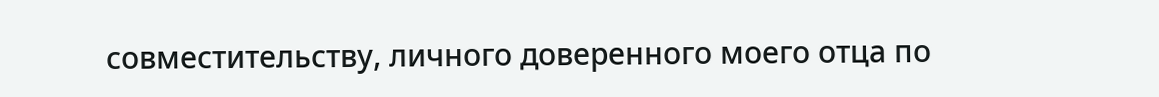совместительству, личного доверенного моего отца по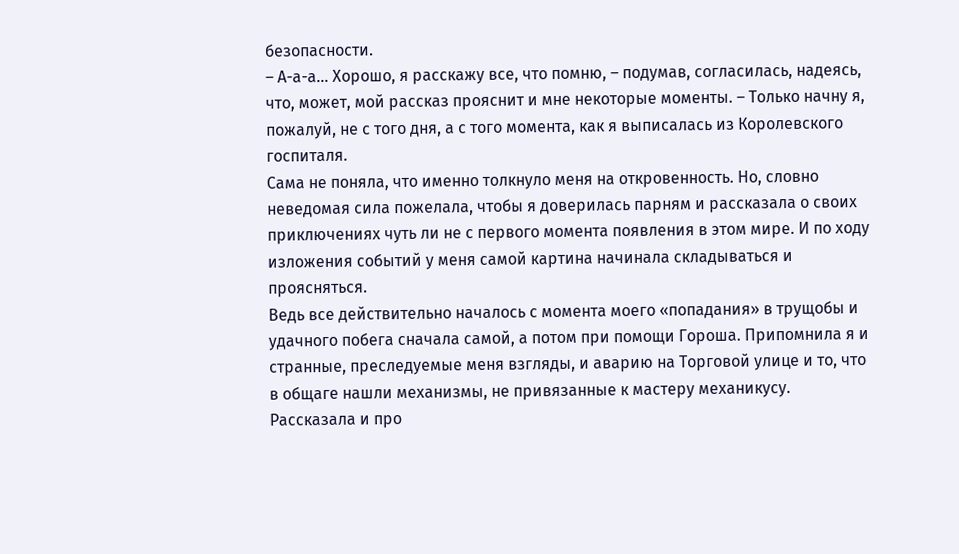безопасности.
– А-а-а… Хорошо, я расскажу все, что помню, – подумав, согласилась, надеясь, что, может, мой рассказ прояснит и мне некоторые моменты. – Только начну я, пожалуй, не с того дня, а с того момента, как я выписалась из Королевского госпиталя.
Сама не поняла, что именно толкнуло меня на откровенность. Но, словно неведомая сила пожелала, чтобы я доверилась парням и рассказала о своих приключениях чуть ли не с первого момента появления в этом мире. И по ходу изложения событий у меня самой картина начинала складываться и проясняться.
Ведь все действительно началось с момента моего «попадания» в трущобы и удачного побега сначала самой, а потом при помощи Гороша. Припомнила я и странные, преследуемые меня взгляды, и аварию на Торговой улице и то, что в общаге нашли механизмы, не привязанные к мастеру механикусу. Рассказала и про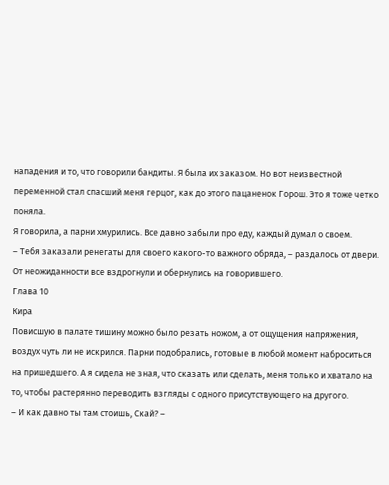нападения и то, что говорили бандиты. Я была их заказом. Но вот неизвестной переменной стал спасший меня герцог, как до этого пацаненок Горош. Это я тоже четко поняла.
Я говорила, а парни хмурились. Все давно забыли про еду, каждый думал о своем.
– Тебя заказали ренегаты для своего какого-то важного обряда, – раздалось от двери.
От неожиданности все вздрогнули и обернулись на говорившего.
Глава 10
Кира
Повисшую в палате тишину можно было резать ножом, а от ощущения напряжения, воздух чуть ли не искрился. Парни подобрались, готовые в любой момент наброситься на пришедшего. А я сидела не зная, что сказать или сделать, меня только и хватало на то, чтобы растерянно переводить взгляды с одного присутствующего на другого.
– И как давно ты там стоишь, Скай? –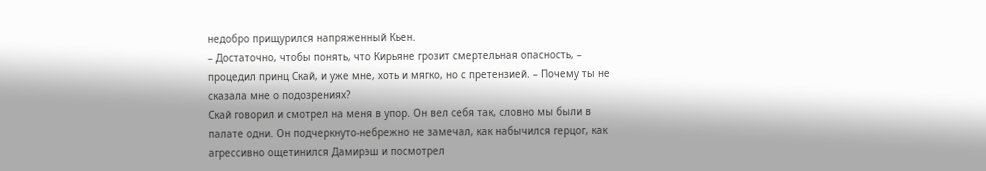недобро прищурился напряженный Кьен.
– Достаточно, чтобы понять, что Кирьяне грозит смертельная опасность, – процедил принц Скай, и уже мне, хоть и мягко, но с претензией. – Почему ты не сказала мне о подозрениях?
Скай говорил и смотрел на меня в упор. Он вел себя так, словно мы были в палате одни. Он подчеркнуто-небрежно не замечал, как набычился герцог, как агрессивно ощетинился Дамирэш и посмотрел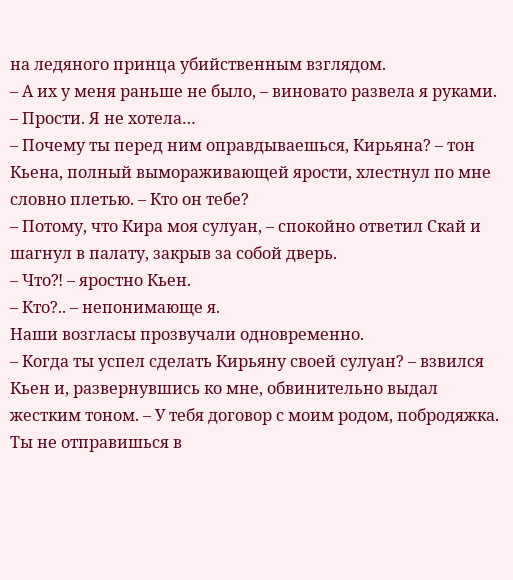на ледяного принца убийственным взглядом.
– А их у меня раньше не было, – виновато развела я руками. – Прости. Я не хотела…
– Почему ты перед ним оправдываешься, Кирьяна? – тон Кьена, полный вымораживающей ярости, хлестнул по мне словно плетью. – Кто он тебе?
– Потому, что Кира моя сулуан, – спокойно ответил Скай и шагнул в палату, закрыв за собой дверь.
– Что⁈ – яростно Кьен.
– Кто?.. – непонимающе я.
Наши возгласы прозвучали одновременно.
– Когда ты успел сделать Кирьяну своей сулуан? – взвился Кьен и, развернувшись ко мне, обвинительно выдал жестким тоном. – У тебя договор с моим родом, побродяжка. Ты не отправишься в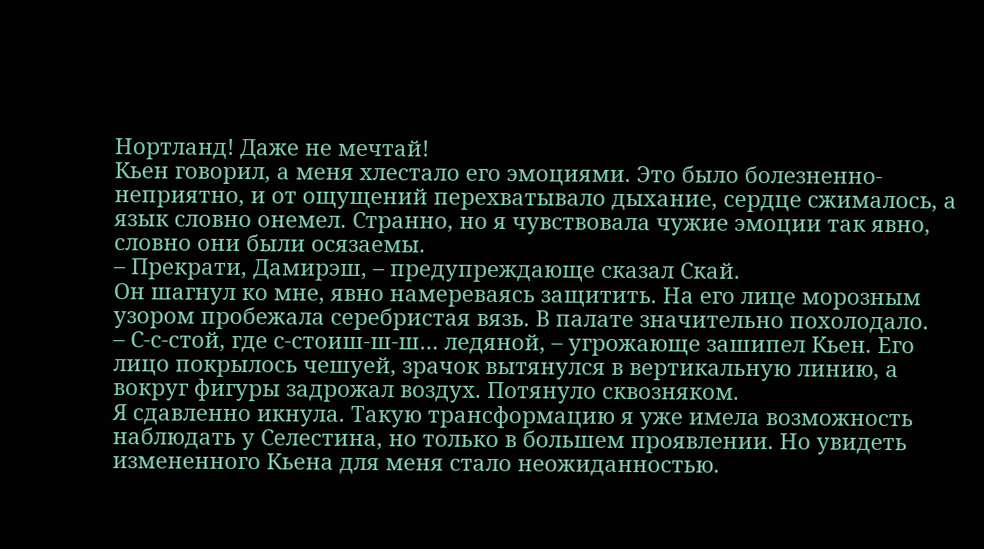Нортланд! Даже не мечтай!
Кьен говорил, а меня хлестало его эмоциями. Это было болезненно-неприятно, и от ощущений перехватывало дыхание, сердце сжималось, а язык словно онемел. Странно, но я чувствовала чужие эмоции так явно, словно они были осязаемы.
– Прекрати, Дамирэш, – предупреждающе сказал Скай.
Он шагнул ко мне, явно намереваясь защитить. На его лице морозным узором пробежала серебристая вязь. В палате значительно похолодало.
– С-с-стой, где с-стоиш-ш-ш… ледяной, – угрожающе зашипел Кьен. Его лицо покрылось чешуей, зрачок вытянулся в вертикальную линию, а вокруг фигуры задрожал воздух. Потянуло сквозняком.
Я сдавленно икнула. Такую трансформацию я уже имела возможность наблюдать у Селестина, но только в большем проявлении. Но увидеть измененного Кьена для меня стало неожиданностью.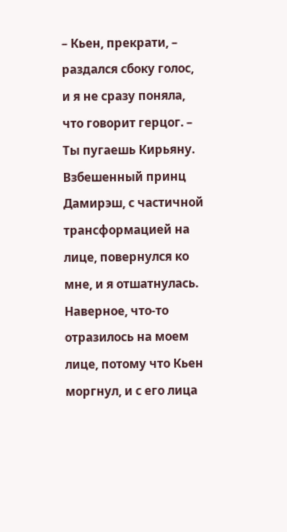– Кьен, прекрати, – раздался сбоку голос, и я не сразу поняла, что говорит герцог. – Ты пугаешь Кирьяну.
Взбешенный принц Дамирэш, с частичной трансформацией на лице, повернулся ко мне, и я отшатнулась. Наверное, что-то отразилось на моем лице, потому что Кьен моргнул, и с его лица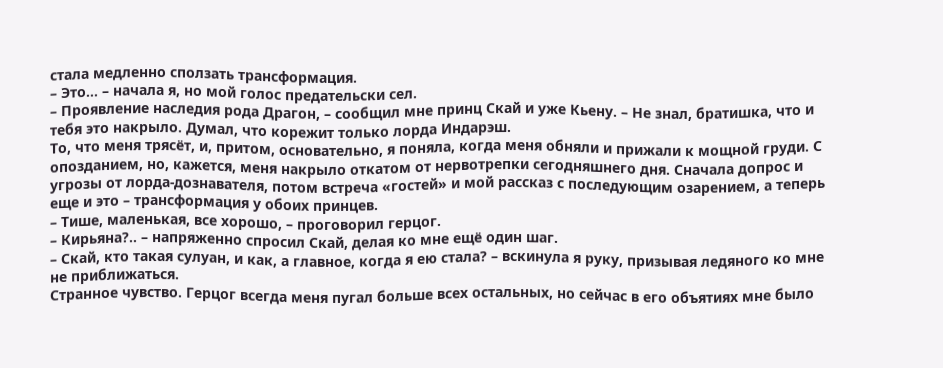стала медленно сползать трансформация.
– Это… – начала я, но мой голос предательски сел.
– Проявление наследия рода Драгон, – сообщил мне принц Скай и уже Кьену. – Не знал, братишка, что и тебя это накрыло. Думал, что корежит только лорда Индарэш.
То, что меня трясёт, и, притом, основательно, я поняла, когда меня обняли и прижали к мощной груди. С опозданием, но, кажется, меня накрыло откатом от нервотрепки сегодняшнего дня. Сначала допрос и угрозы от лорда-дознавателя, потом встреча «гостей» и мой рассказ с последующим озарением, а теперь еще и это – трансформация у обоих принцев.
– Тише, маленькая, все хорошо, – проговорил герцог.
– Кирьяна?.. – напряженно спросил Скай, делая ко мне ещё один шаг.
– Скай, кто такая сулуан, и как, а главное, когда я ею стала? – вскинула я руку, призывая ледяного ко мне не приближаться.
Странное чувство. Герцог всегда меня пугал больше всех остальных, но сейчас в его объятиях мне было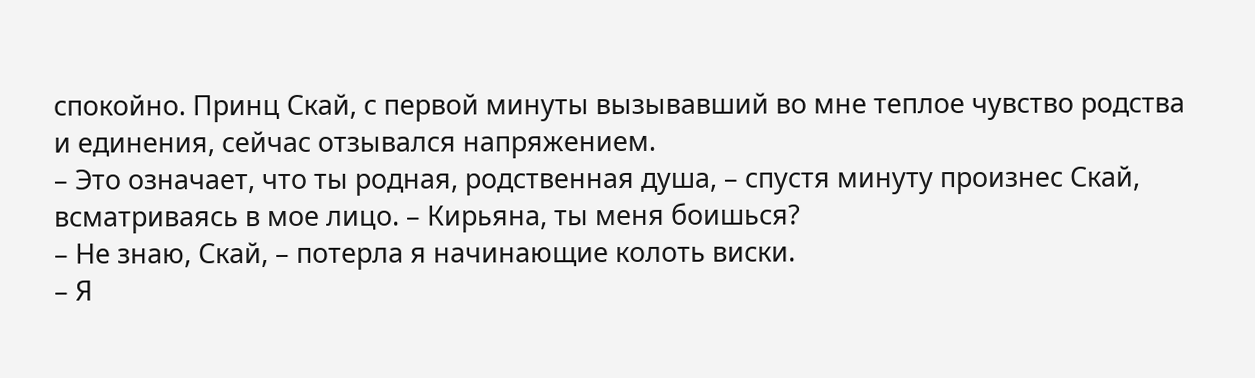спокойно. Принц Скай, с первой минуты вызывавший во мне теплое чувство родства и единения, сейчас отзывался напряжением.
– Это означает, что ты родная, родственная душа, – спустя минуту произнес Скай, всматриваясь в мое лицо. – Кирьяна, ты меня боишься?
– Не знаю, Скай, – потерла я начинающие колоть виски.
– Я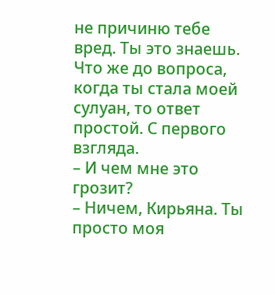не причиню тебе вред. Ты это знаешь. Что же до вопроса, когда ты стала моей сулуан, то ответ простой. С первого взгляда.
– И чем мне это грозит?
– Ничем, Кирьяна. Ты просто моя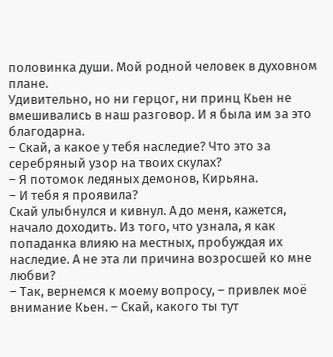половинка души. Мой родной человек в духовном плане.
Удивительно, но ни герцог, ни принц Кьен не вмешивались в наш разговор. И я была им за это благодарна.
– Скай, а какое у тебя наследие? Что это за серебряный узор на твоих скулах?
– Я потомок ледяных демонов, Кирьяна.
– И тебя я проявила?
Скай улыбнулся и кивнул. А до меня, кажется, начало доходить. Из того, что узнала, я как попаданка влияю на местных, пробуждая их наследие. А не эта ли причина возросшей ко мне любви?
– Так, вернемся к моему вопросу, – привлек моё внимание Кьен. – Скай, какого ты тут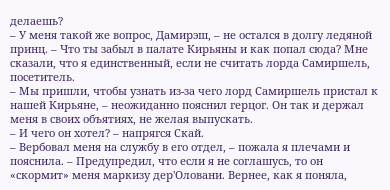делаешь?
– У меня такой же вопрос, Дамирэш, – не остался в долгу ледяной принц. – Что ты забыл в палате Кирьяны и как попал сюда? Мне сказали, что я единственный, если не считать лорда Самиршель, посетитель.
– Мы пришли, чтобы узнать из-за чего лорд Самиршель пристал к нашей Кирьяне, – неожиданно пояснил герцог. Он так и держал меня в своих объятиях, не желая выпускать.
– И чего он хотел? – напрягся Скай.
– Вербовал меня на службу в его отдел, – пожала я плечами и пояснила. – Предупредил, что если я не соглашусь, то он «скормит» меня маркизу дер'Оловани. Вернее, как я поняла,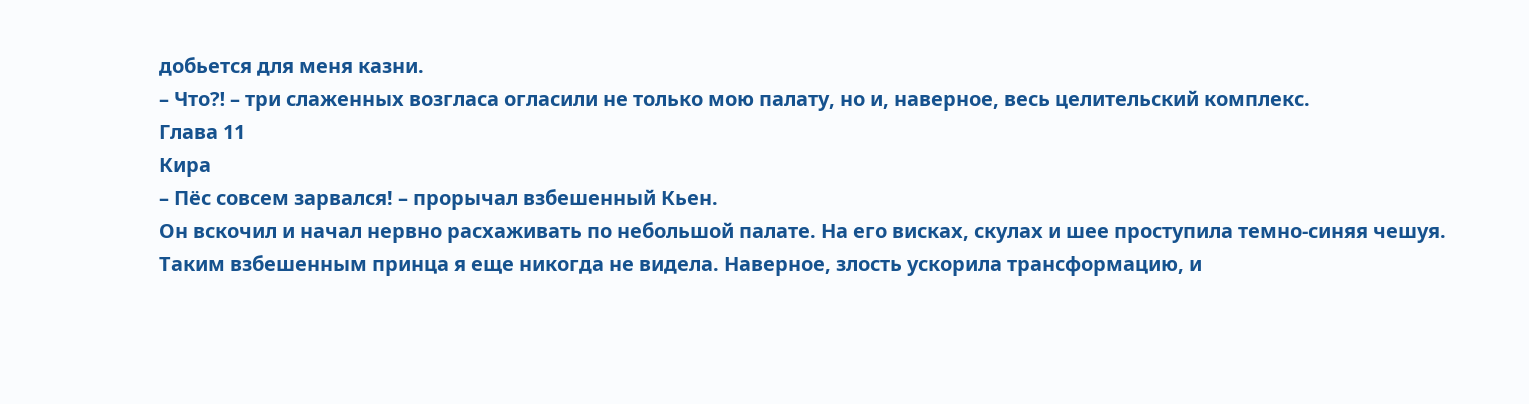добьется для меня казни.
– Что⁈ – три слаженных возгласа огласили не только мою палату, но и, наверное, весь целительский комплекс.
Глава 11
Кира
– Пёс совсем зарвался! – прорычал взбешенный Кьен.
Он вскочил и начал нервно расхаживать по небольшой палате. На его висках, скулах и шее проступила темно-синяя чешуя. Таким взбешенным принца я еще никогда не видела. Наверное, злость ускорила трансформацию, и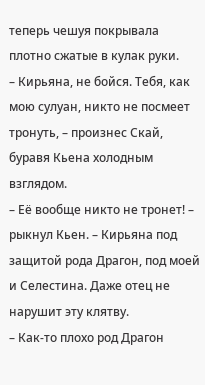теперь чешуя покрывала плотно сжатые в кулак руки.
– Кирьяна, не бойся. Тебя, как мою сулуан, никто не посмеет тронуть, – произнес Скай, буравя Кьена холодным взглядом.
– Её вообще никто не тронет! – рыкнул Кьен. – Кирьяна под защитой рода Драгон, под моей и Селестина. Даже отец не нарушит эту клятву.
– Как-то плохо род Драгон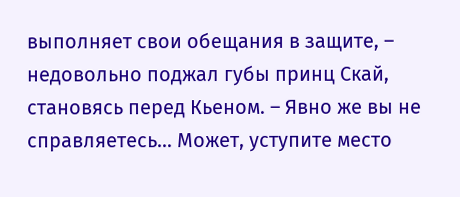выполняет свои обещания в защите, – недовольно поджал губы принц Скай, становясь перед Кьеном. – Явно же вы не справляетесь… Может, уступите место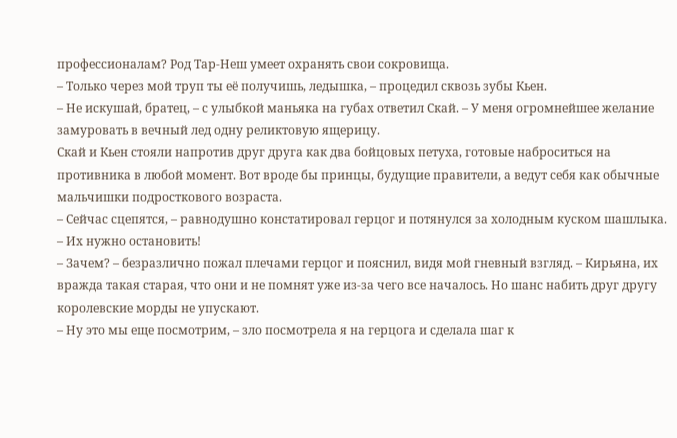профессионалам? Род Тар-Неш умеет охранять свои сокровища.
– Только через мой труп ты её получишь, ледышка, – процедил сквозь зубы Кьен.
– Не искушай, братец, – с улыбкой маньяка на губах ответил Скай. – У меня огромнейшее желание замуровать в вечный лед одну реликтовую ящерицу.
Скай и Кьен стояли напротив друг друга как два бойцовых петуха, готовые наброситься на противника в любой момент. Вот вроде бы принцы, будущие правители, а ведут себя как обычные мальчишки подросткового возраста.
– Сейчас сцепятся, – равнодушно констатировал герцог и потянулся за холодным куском шашлыка.
– Их нужно остановить!
– Зачем? – безразлично пожал плечами герцог и пояснил, видя мой гневный взгляд. – Кирьяна, их вражда такая старая, что они и не помнят уже из-за чего все началось. Но шанс набить друг другу королевские морды не упускают.
– Ну это мы еще посмотрим, – зло посмотрела я на герцога и сделала шаг к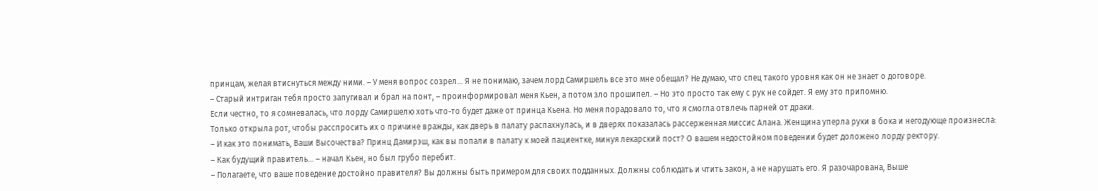принцам, желая втиснуться между ними. – У меня вопрос созрел… Я не понимаю, зачем лорд Самиршель все это мне обещал? Не думаю, что спец такого уровня как он не знает о договоре.
– Старый интриган тебя просто запугивал и брал на понт, – проинформировал меня Кьен, а потом зло прошипел. – Но это просто так ему с рук не сойдет. Я ему это припомню.
Если честно, то я сомневалась, что лорду Самиршелю хоть что-то будет даже от принца Кьена. Но меня порадовало то, что я смогла отвлечь парней от драки.
Только открыла рот, чтобы расспросить их о причине вражды, как дверь в палату распахнулась, и в дверях показалась рассерженная миссис Алана. Женщина уперла руки в бока и негодующе произнесла:
– И как это понимать, Ваши Высочества? Принц Дамирэш, как вы попали в палату к моей пациентке, минуя лекарский пост? О вашем недостойном поведении будет доложено лорду ректору.
– Как будущий правитель… – начал Кьен, но был грубо перебит.
– Полагаете, что ваше поведение достойно правителя? Вы должны быть примером для своих подданных. Должны соблюдать и чтить закон, а не нарушать его. Я разочарована, Выше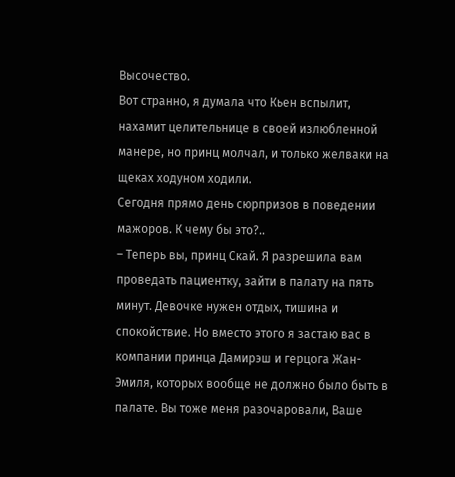Высочество.
Вот странно, я думала что Кьен вспылит, нахамит целительнице в своей излюбленной манере, но принц молчал, и только желваки на щеках ходуном ходили.
Сегодня прямо день сюрпризов в поведении мажоров. К чему бы это?..
– Теперь вы, принц Скай. Я разрешила вам проведать пациентку, зайти в палату на пять минут. Девочке нужен отдых, тишина и спокойствие. Но вместо этого я застаю вас в компании принца Дамирэш и герцога Жан-Эмиля, которых вообще не должно было быть в палате. Вы тоже меня разочаровали, Ваше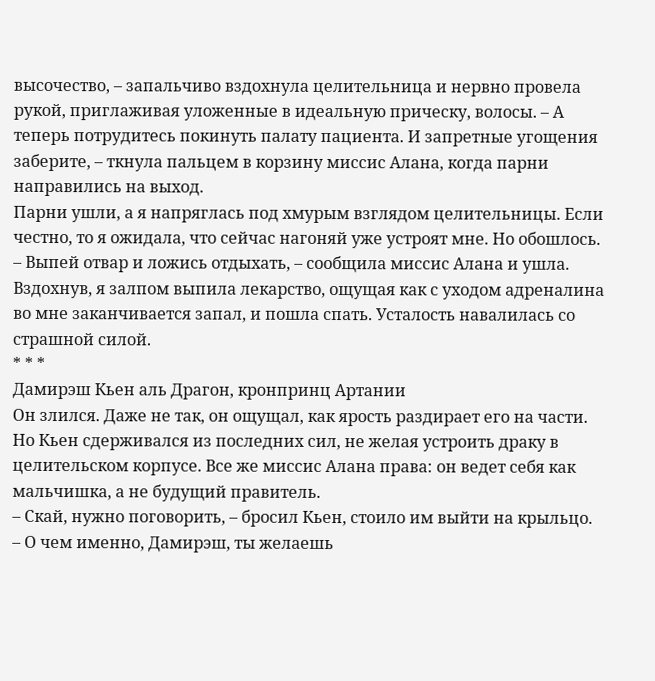высочество, – запальчиво вздохнула целительница и нервно провела рукой, приглаживая уложенные в идеальную прическу, волосы. – А теперь потрудитесь покинуть палату пациента. И запретные угощения заберите, – ткнула пальцем в корзину миссис Алана, когда парни направились на выход.
Парни ушли, а я напряглась под хмурым взглядом целительницы. Если честно, то я ожидала, что сейчас нагоняй уже устроят мне. Но обошлось.
– Выпей отвар и ложись отдыхать, – сообщила миссис Алана и ушла.
Вздохнув, я залпом выпила лекарство, ощущая как с уходом адреналина во мне заканчивается запал, и пошла спать. Усталость навалилась со страшной силой.
* * *
Дамирэш Кьен аль Драгон, кронпринц Артании
Он злился. Даже не так, он ощущал, как ярость раздирает его на части. Но Кьен сдерживался из последних сил, не желая устроить драку в целительском корпусе. Все же миссис Алана права: он ведет себя как мальчишка, а не будущий правитель.
– Скай, нужно поговорить, – бросил Кьен, стоило им выйти на крыльцо.
– О чем именно, Дамирэш, ты желаешь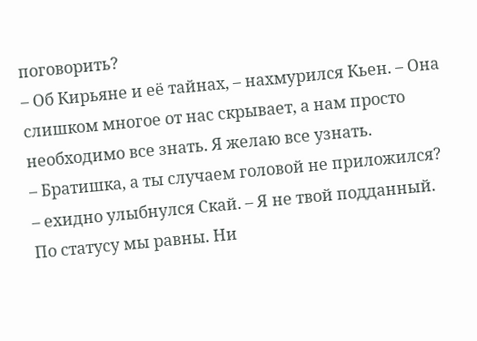поговорить?
– Об Кирьяне и её тайнах, – нахмурился Кьен. – Она слишком многое от нас скрывает, а нам просто необходимо все знать. Я желаю все узнать.
– Братишка, а ты случаем головой не приложился? – ехидно улыбнулся Скай. – Я не твой подданный. По статусу мы равны. Ни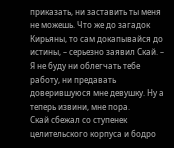приказать, ни заставить ты меня не можешь. Что же до загадок Кирьяны, то сам докапывайся до истины, – серьезно заявил Скай. – Я не буду ни облегчать тебе работу, ни предавать доверившуюся мне девушку. Ну а теперь извини, мне пора.
Скай сбежал со ступенек целительского корпуса и бодро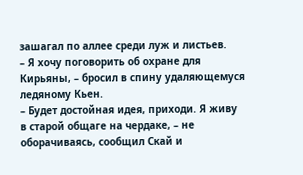зашагал по аллее среди луж и листьев.
– Я хочу поговорить об охране для Кирьяны, – бросил в спину удаляющемуся ледяному Кьен.
– Будет достойная идея, приходи. Я живу в старой общаге на чердаке, – не оборачиваясь, сообщил Скай и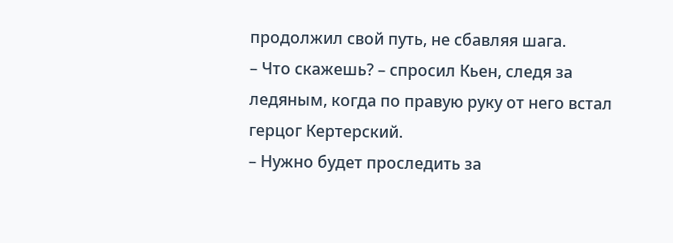продолжил свой путь, не сбавляя шага.
– Что скажешь? – спросил Кьен, следя за ледяным, когда по правую руку от него встал герцог Кертерский.
– Нужно будет проследить за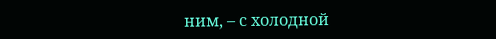ним, – с холодной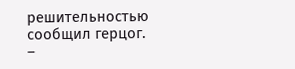решительностью сообщил герцог.
–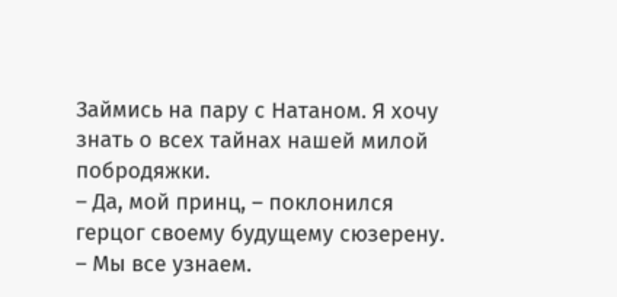Займись на пару с Натаном. Я хочу знать о всех тайнах нашей милой побродяжки.
– Да, мой принц, – поклонился герцог своему будущему сюзерену. – Мы все узнаем.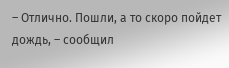– Отлично. Пошли, а то скоро пойдет дождь, – сообщил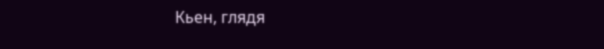Кьен, глядя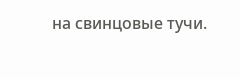на свинцовые тучи.